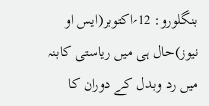بنگلورو: 12؍اکتوبر(ایس او نیوز)حال ہی میں ریاستی کابنہ میں رد وبدل کے دوران کا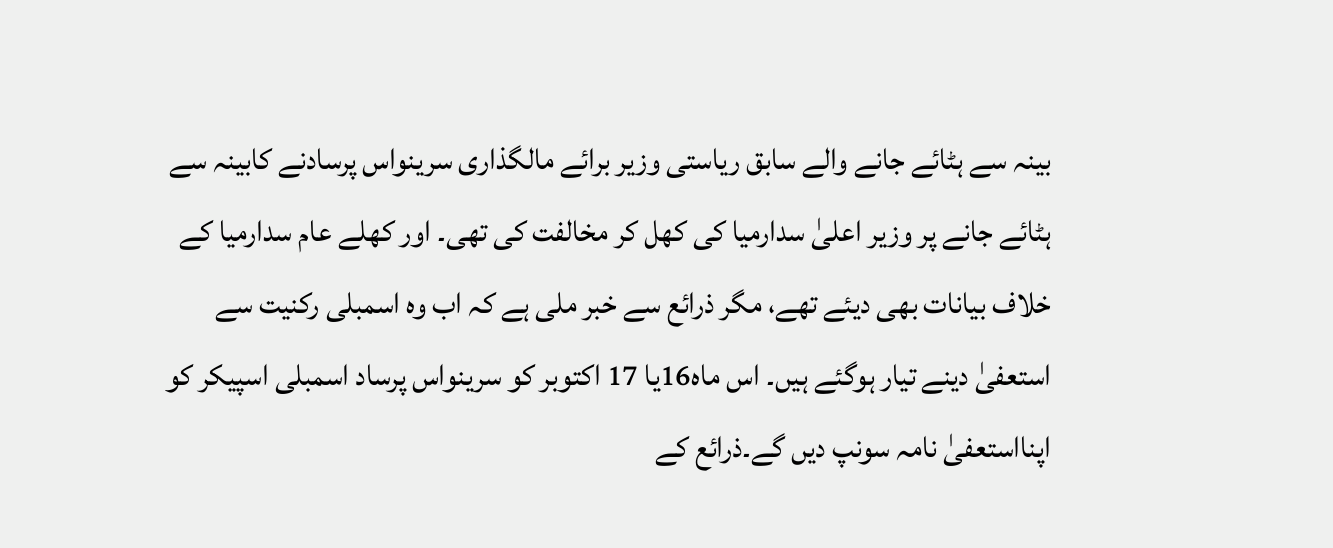بینہ سے ہٹائے جانے والے سابق ریاستی وزیر برائے مالگذاری سرینواس پرسادنے کابینہ سے ہٹائے جانے پر وزیر اعلیٰ سدارمیا کی کھل کر مخالفت کی تھی۔ اور کھلے عام سدارمیا کے خلاف بیانات بھی دیئے تھے، مگر ذرائع سے خبر ملی ہے کہ اب وہ اسمبلی رکنیت سے استعفیٰ دینے تیار ہوگئے ہیں۔ اس ماہ16یا 17 اکتوبر کو سرینواس پرساد اسمبلی اسپیکر کو اپنااستعفیٰ نامہ سونپ دیں گے۔ذرائع کے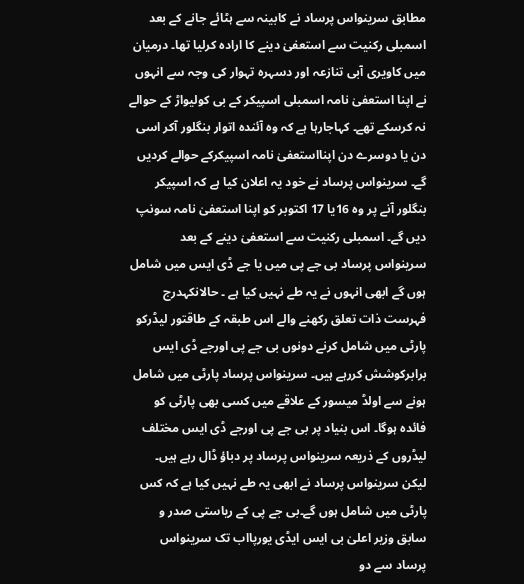مطابق سرینواس پرساد نے کابینہ سے ہٹائے جانے کے بعد اسمبلی رکنیت سے استعفیٰ دینے کا ارادہ کرلیا تھا۔ درمیان میں کاویری آبی تنازعہ اور دسہرہ تہوار کی وجہ سے انہوں نے اپنا استعفیٰ نامہ اسمبلی اسپیکر کے بی کولیواڑ کے حوالے نہ کرسکے تھے۔ کہاجارہا ہے کہ وہ آئندہ اتوار بنگلور آکر اسی دن یا دوسرے دن اپنااستعفیٰ نامہ اسپیکرکے حوالے کردیں گے۔ سرینواس پرساد نے خود یہ اعلان کیا ہے کہ اسپیکر بنگلور آنے پر وہ 16یا 17 اکتوبر کو اپنا استعفیٰ نامہ سونپ دیں گے۔ اسمبلی رکنیت سے استعفیٰ دینے کے بعد سرینواس پرساد بی جے پی میں یا جے ڈی ایس میں شامل ہوں گے ابھی انہوں نے یہ طے نہیں کیا ہے ۔ حالانکہدرج فہرست ذات تعلق رکھنے والے اس طبقہ کے طاقتور لیڈرکو پارٹی میں شامل کرنے دونوں بی جے پی اورجے ڈی ایس برابرکوشش کررہے ہیں۔ سرینواس پرساد پارٹی میں شامل ہونے سے اولڈ میسور کے علاقے میں کسی بھی پارٹی کو فائدہ ہوگا۔ اس بنیاد پر بی جے پی اورجے ڈی ایس مختلف لیڈروں کے ذریعہ سرینواس پرساد پر دباؤ ڈال رہے ہیں۔ لیکن سرینواس پرساد نے ابھی یہ طے نہیں کیا ہے کہ کس پارٹی میں شامل ہوں گے۔بی جے پی کے ریاستی صدر و سابق وزیر اعلیٰ بی ایس ایڈی یورپااب تک سرینواس پرساد سے دو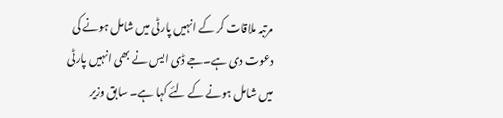مرتبہ ملاقات کر کے انہیں پارٹی میں شامل ہونے کی دعوت دی ہے۔جے ڈی ایس نے بھی انہیں پارٹی میں شامل ہونے کے لئے کہا ہے۔ سابق وزیر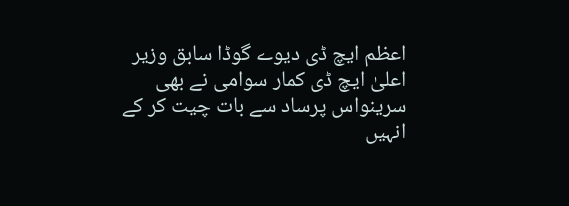اعظم ایچ ڈی دیوے گوڈا سابق وزیر اعلیٰ ایچ ڈی کمار سوامی نے بھی سرینواس پرساد سے بات چیت کر کے انہیں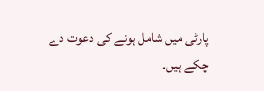پارٹی میں شامل ہونے کی دعوت دے چکے ہیں۔